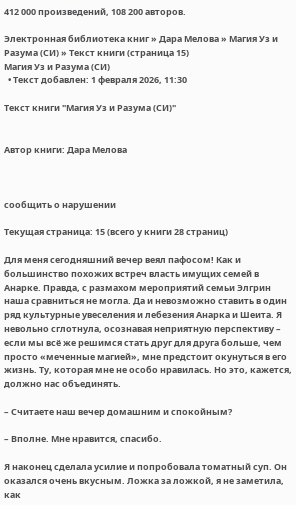412 000 произведений, 108 200 авторов.

Электронная библиотека книг » Дара Мелова » Магия Уз и Разума (СИ) » Текст книги (страница 15)
Магия Уз и Разума (СИ)
  • Текст добавлен: 1 февраля 2026, 11:30

Текст книги "Магия Уз и Разума (СИ)"


Автор книги: Дара Мелова



сообщить о нарушении

Текущая страница: 15 (всего у книги 28 страниц)

Для меня сегодняшний вечер веял пафосом! Как и большинство похожих встреч власть имущих семей в Анарке. Правда, с размахом мероприятий семьи Элгрин наша сравниться не могла. Да и невозможно ставить в один ряд культурные увеселения и лебезения Анарка и Шеита. Я невольно сглотнула, осознавая неприятную перспективу – если мы всё же решимся стать друг для друга больше, чем просто «меченные магией», мне предстоит окунуться в его жизнь. Ту, которая мне не особо нравилась. Но это, кажется, должно нас объединять.

– Считаете наш вечер домашним и спокойным?

– Вполне. Мне нравится, спасибо.

Я наконец сделала усилие и попробовала томатный суп. Он оказался очень вкусным. Ложка за ложкой, я не заметила, как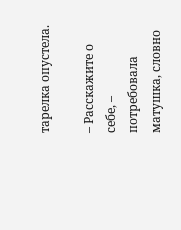тарелка опустела.

– Расскажите о себе, – потребовала матушка, словно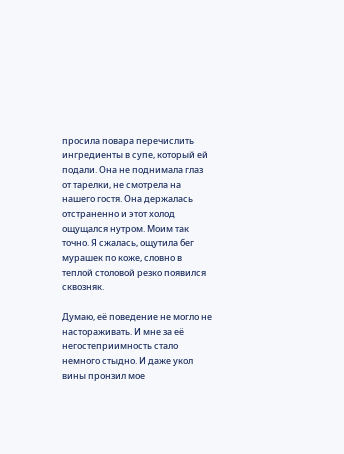просила повара перечислить ингредиенты в супе, который ей подали. Она не поднимала глаз от тарелки, не смотрела на нашего гостя. Она держалась отстраненно и этот холод ощущался нутром. Моим так точно. Я сжалась, ощутила бег мурашек по коже, словно в теплой столовой резко появился сквозняк.

Думаю, её поведение не могло не настораживать. И мне за её негостеприимность стало немного стыдно. И даже укол вины пронзил мое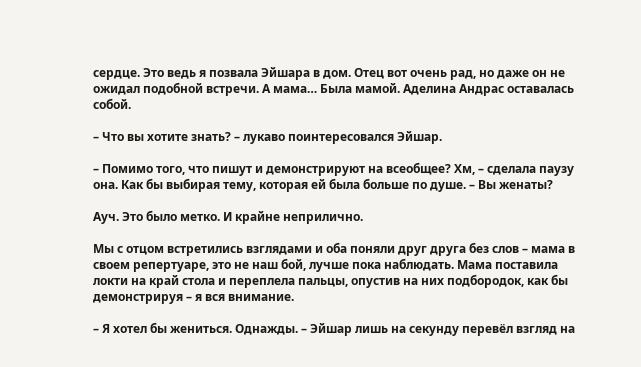сердце. Это ведь я позвала Эйшара в дом. Отец вот очень рад, но даже он не ожидал подобной встречи. А мама… Была мамой. Аделина Андрас оставалась собой.

– Что вы хотите знать? – лукаво поинтересовался Эйшар.

– Помимо того, что пишут и демонстрируют на всеобщее? Хм, – сделала паузу она. Как бы выбирая тему, которая ей была больше по душе. – Вы женаты?

Ауч. Это было метко. И крайне неприлично.

Мы с отцом встретились взглядами и оба поняли друг друга без слов – мама в своем репертуаре, это не наш бой, лучше пока наблюдать. Мама поставила локти на край стола и переплела пальцы, опустив на них подбородок, как бы демонстрируя – я вся внимание.

– Я хотел бы жениться. Однажды. – Эйшар лишь на секунду перевёл взгляд на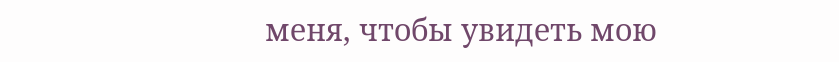меня, чтобы увидеть мою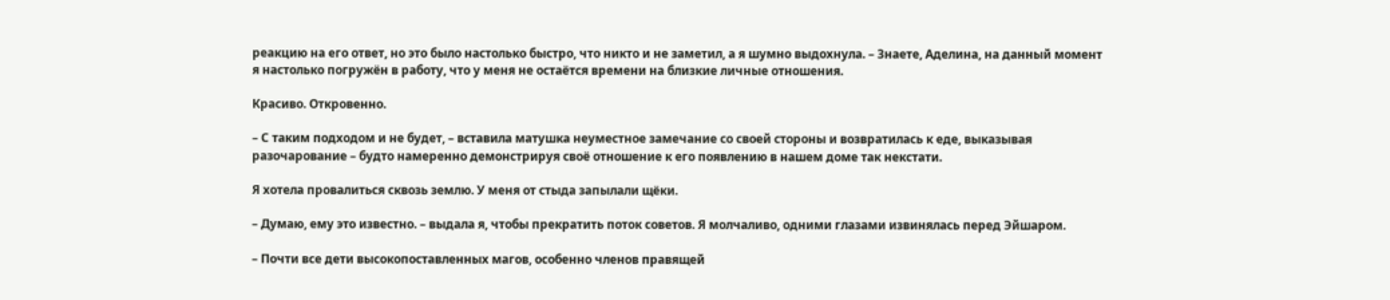реакцию на его ответ, но это было настолько быстро, что никто и не заметил, а я шумно выдохнула. – Знаете, Аделина, на данный момент я настолько погружён в работу, что у меня не остаётся времени на близкие личные отношения.

Красиво. Откровенно.

– С таким подходом и не будет, – вставила матушка неуместное замечание со своей стороны и возвратилась к еде, выказывая разочарование – будто намеренно демонстрируя своё отношение к его появлению в нашем доме так некстати.

Я хотела провалиться сквозь землю. У меня от стыда запылали щёки.

– Думаю, ему это известно. – выдала я, чтобы прекратить поток советов. Я молчаливо, одними глазами извинялась перед Эйшаром.

– Почти все дети высокопоставленных магов, особенно членов правящей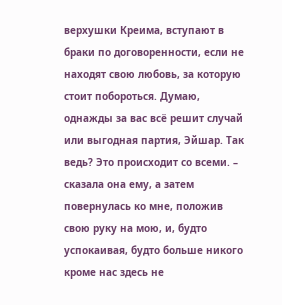верхушки Креима, вступают в браки по договоренности, если не находят свою любовь, за которую стоит побороться. Думаю, однажды за вас всё решит случай или выгодная партия, Эйшар. Так ведь? Это происходит со всеми. – сказала она ему, а затем повернулась ко мне, положив свою руку на мою, и, будто успокаивая, будто больше никого кроме нас здесь не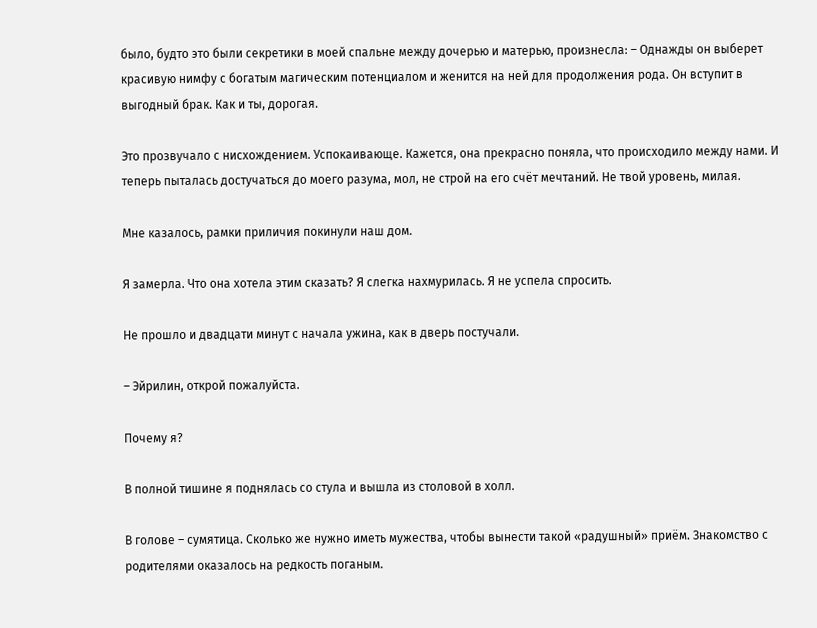было, будто это были секретики в моей спальне между дочерью и матерью, произнесла: – Однажды он выберет красивую нимфу с богатым магическим потенциалом и женится на ней для продолжения рода. Он вступит в выгодный брак. Как и ты, дорогая.

Это прозвучало с нисхождением. Успокаивающе. Кажется, она прекрасно поняла, что происходило между нами. И теперь пыталась достучаться до моего разума, мол, не строй на его счёт мечтаний. Не твой уровень, милая.

Мне казалось, рамки приличия покинули наш дом.

Я замерла. Что она хотела этим сказать? Я слегка нахмурилась. Я не успела спросить.

Не прошло и двадцати минут с начала ужина, как в дверь постучали.

– Эйрилин, открой пожалуйста.

Почему я?

В полной тишине я поднялась со стула и вышла из столовой в холл.

В голове – сумятица. Сколько же нужно иметь мужества, чтобы вынести такой «радушный» приём. Знакомство с родителями оказалось на редкость поганым.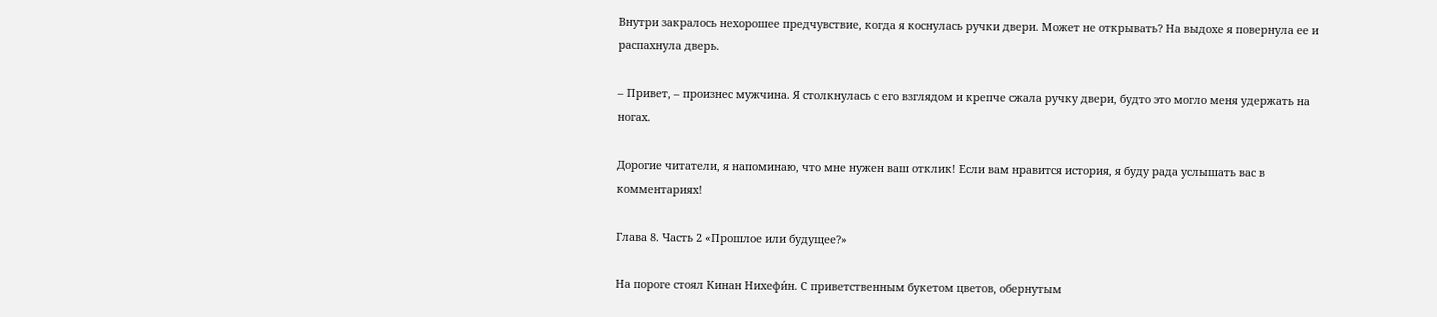Внутри закралось нехорошее предчувствие, когда я коснулась ручки двери. Может не открывать? На выдохе я повернула ее и распахнула дверь.

– Привет, – произнес мужчина. Я столкнулась с его взглядом и крепче сжала ручку двери, будто это могло меня удержать на ногах.

Дорогие читатели, я напоминаю, что мне нужен ваш отклик! Если вам нравится история, я буду рада услышать вас в комментариях!

Глава 8. Часть 2 «Прошлое или будущее?»

На пороге стоял Кинан Нихефи́н. С приветственным букетом цветов, обернутым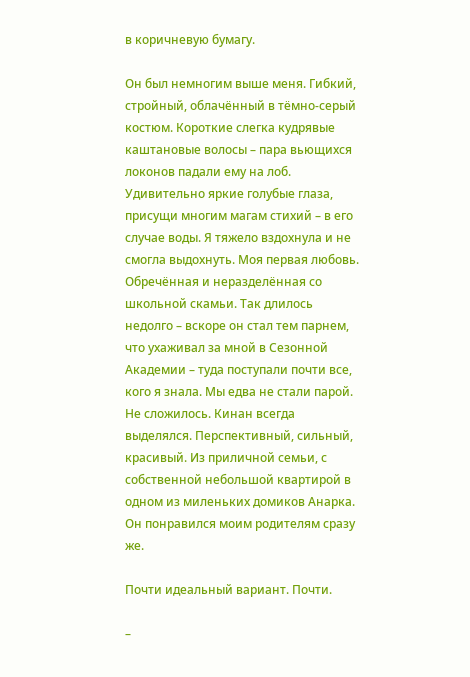в коричневую бумагу.

Он был немногим выше меня. Гибкий, стройный, облачённый в тёмно-серый костюм. Короткие слегка кудрявые каштановые волосы – пара вьющихся локонов падали ему на лоб. Удивительно яркие голубые глаза, присущи многим магам стихий – в его случае воды. Я тяжело вздохнула и не смогла выдохнуть. Моя первая любовь. Обречённая и неразделённая со школьной скамьи. Так длилось недолго – вскоре он стал тем парнем, что ухаживал за мной в Сезонной Академии – туда поступали почти все, кого я знала. Мы едва не стали парой. Не сложилось. Кинан всегда выделялся. Перспективный, сильный, красивый. Из приличной семьи, с собственной небольшой квартирой в одном из миленьких домиков Анарка. Он понравился моим родителям сразу же.

Почти идеальный вариант. Почти.

–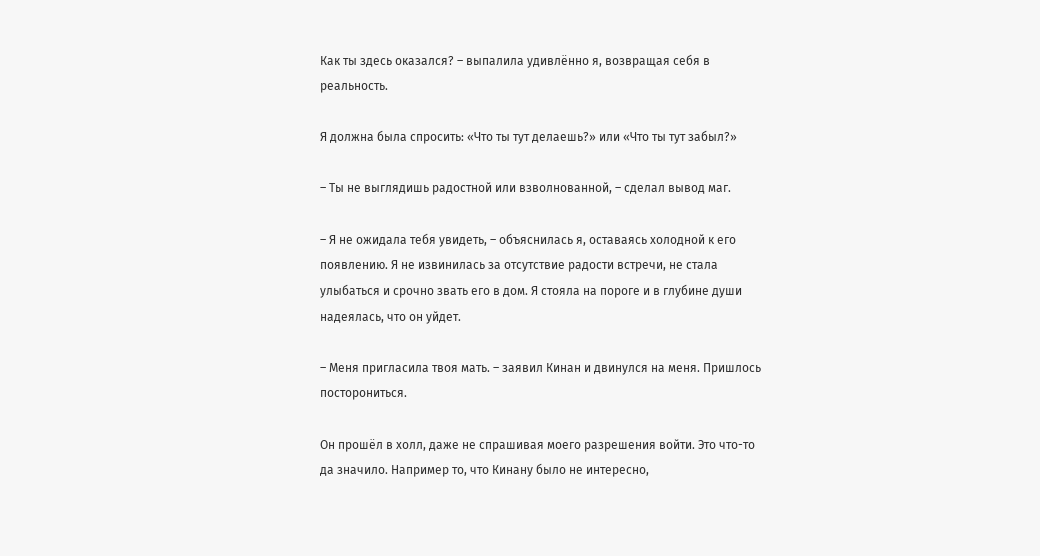Как ты здесь оказался? – выпалила удивлённо я, возвращая себя в реальность.

Я должна была спросить: «Что ты тут делаешь?» или «Что ты тут забыл?»

– Ты не выглядишь радостной или взволнованной, – сделал вывод маг.

– Я не ожидала тебя увидеть, – объяснилась я, оставаясь холодной к его появлению. Я не извинилась за отсутствие радости встречи, не стала улыбаться и срочно звать его в дом. Я стояла на пороге и в глубине души надеялась, что он уйдет.

– Меня пригласила твоя мать. – заявил Кинан и двинулся на меня. Пришлось посторониться.

Он прошёл в холл, даже не спрашивая моего разрешения войти. Это что-то да значило. Например то, что Кинану было не интересно,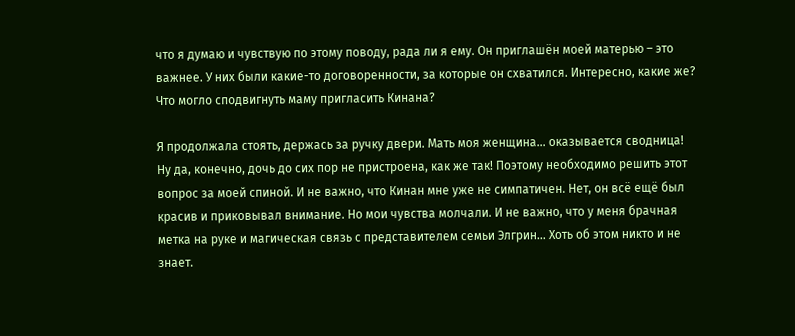что я думаю и чувствую по этому поводу, рада ли я ему. Он приглашён моей матерью – это важнее. У них были какие-то договоренности, за которые он схватился. Интересно, какие же? Что могло сподвигнуть маму пригласить Кинана?

Я продолжала стоять, держась за ручку двери. Мать моя женщина… оказывается сводница! Ну да, конечно, дочь до сих пор не пристроена, как же так! Поэтому необходимо решить этот вопрос за моей спиной. И не важно, что Кинан мне уже не симпатичен. Нет, он всё ещё был красив и приковывал внимание. Но мои чувства молчали. И не важно, что у меня брачная метка на руке и магическая связь с представителем семьи Элгрин… Хоть об этом никто и не знает.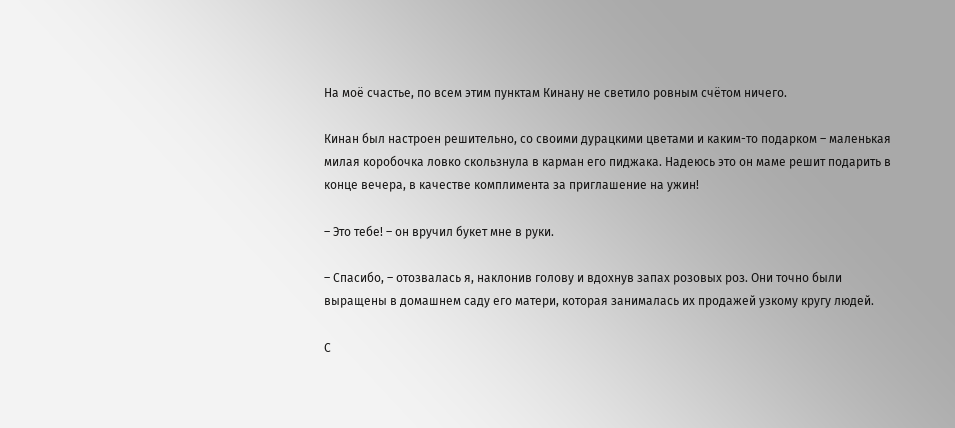На моё счастье, по всем этим пунктам Кинану не светило ровным счётом ничего.

Кинан был настроен решительно, со своими дурацкими цветами и каким-то подарком – маленькая милая коробочка ловко скользнула в карман его пиджака. Надеюсь это он маме решит подарить в конце вечера, в качестве комплимента за приглашение на ужин!

– Это тебе! – он вручил букет мне в руки.

– Спасибо, – отозвалась я, наклонив голову и вдохнув запах розовых роз. Они точно были выращены в домашнем саду его матери, которая занималась их продажей узкому кругу людей.

С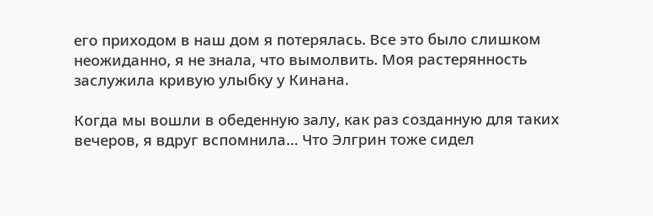его приходом в наш дом я потерялась. Все это было слишком неожиданно, я не знала, что вымолвить. Моя растерянность заслужила кривую улыбку у Кинана.

Когда мы вошли в обеденную залу, как раз созданную для таких вечеров, я вдруг вспомнила… Что Элгрин тоже сидел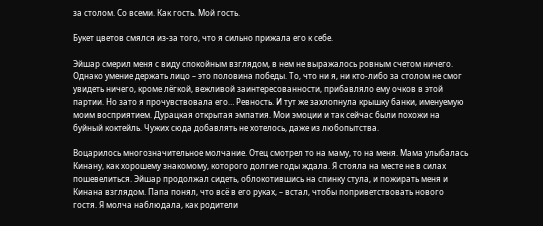за столом. Со всеми. Как гость. Мой гость.

Букет цветов смялся из-за того, что я сильно прижала его к себе.

Эйшар смерил меня с виду спокойным взглядом, в нем не выражалось ровным счетом ничего. Однако умение держать лицо – это половина победы. То, что ни я, ни кто-либо за столом не смог увидеть ничего, кроме лёгкой, вежливой заинтересованности, прибавляло ему очков в этой партии. Но зато я прочувствовала его… Ревность. И тут же захлопнула крышку банки, именуемую моим восприятием. Дурацкая открытая эмпатия. Мои эмоции и так сейчас были похожи на буйный коктейль. Чужих сюда добавлять не хотелось, даже из любопытства.

Воцарилось многозначительное молчание. Отец смотрел то на маму, то на меня. Мама улыбалась Кинану, как хорошему знакомому, которого долгие годы ждала. Я стояла на месте не в силах пошевелиться. Эйшар продолжал сидеть, облокотившись на спинку стула, и пожирать меня и Кинана взглядом. Папа понял, что всё в его руках, – встал, чтобы поприветствовать нового гостя. Я молча наблюдала, как родители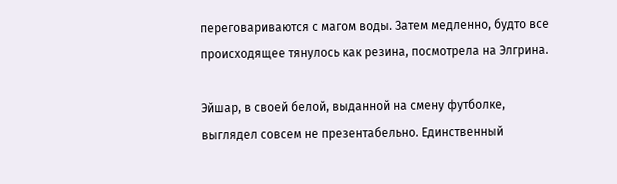переговариваются с магом воды. Затем медленно, будто все происходящее тянулось как резина, посмотрела на Элгрина.

Эйшар, в своей белой, выданной на смену футболке, выглядел совсем не презентабельно. Единственный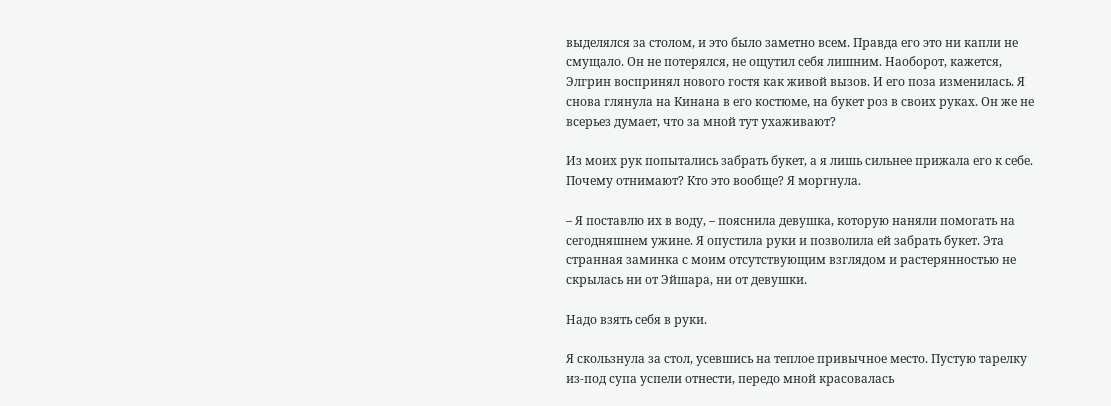выделялся за столом, и это было заметно всем. Правда его это ни капли не смущало. Он не потерялся, не ощутил себя лишним. Наоборот, кажется, Элгрин воспринял нового гостя как живой вызов. И его поза изменилась. Я снова глянула на Кинана в его костюме, на букет роз в своих руках. Он же не всерьез думает, что за мной тут ухаживают?

Из моих рук попытались забрать букет, а я лишь сильнее прижала его к себе. Почему отнимают? Кто это вообще? Я моргнула.

– Я поставлю их в воду, – пояснила девушка, которую наняли помогать на сегодняшнем ужине. Я опустила руки и позволила ей забрать букет. Эта странная заминка с моим отсутствующим взглядом и растерянностью не скрылась ни от Эйшара, ни от девушки.

Надо взять себя в руки.

Я скользнула за стол, усевшись на теплое привычное место. Пустую тарелку из-под супа успели отнести, передо мной красовалась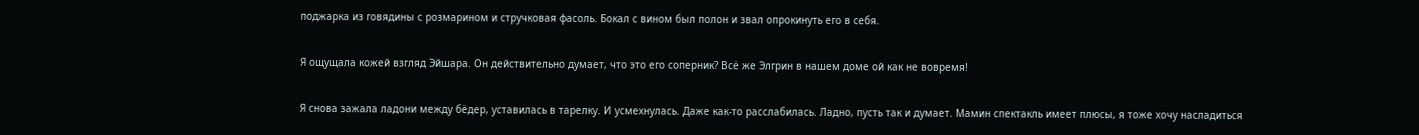поджарка из говядины с розмарином и стручковая фасоль. Бокал с вином был полон и звал опрокинуть его в себя.

Я ощущала кожей взгляд Эйшара. Он действительно думает, что это его соперник? Всё же Элгрин в нашем доме ой как не вовремя!

Я снова зажала ладони между бёдер, уставилась в тарелку. И усмехнулась. Даже как-то расслабилась. Ладно, пусть так и думает. Мамин спектакль имеет плюсы, я тоже хочу насладиться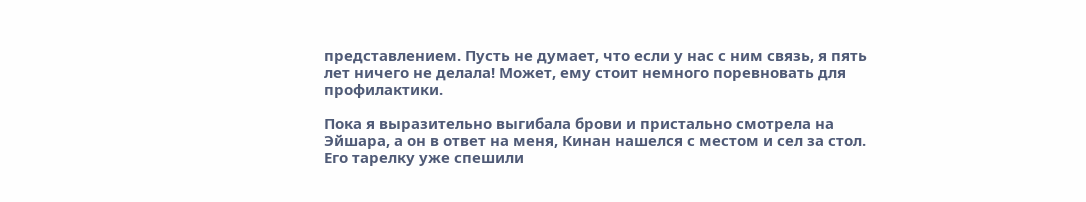представлением. Пусть не думает, что если у нас с ним связь, я пять лет ничего не делала! Может, ему стоит немного поревновать для профилактики.

Пока я выразительно выгибала брови и пристально смотрела на Эйшара, а он в ответ на меня, Кинан нашелся с местом и сел за стол. Его тарелку уже спешили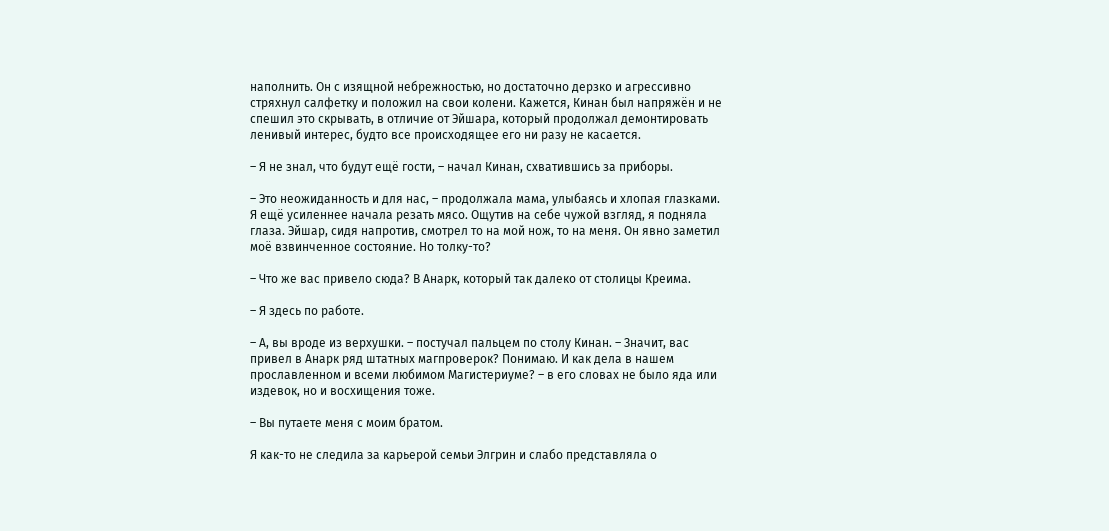наполнить. Он с изящной небрежностью, но достаточно дерзко и агрессивно стряхнул салфетку и положил на свои колени. Кажется, Кинан был напряжён и не спешил это скрывать, в отличие от Эйшара, который продолжал демонтировать ленивый интерес, будто все происходящее его ни разу не касается.

– Я не знал, что будут ещё гости, – начал Кинан, схватившись за приборы.

– Это неожиданность и для нас, – продолжала мама, улыбаясь и хлопая глазками. Я ещё усиленнее начала резать мясо. Ощутив на себе чужой взгляд, я подняла глаза. Эйшар, сидя напротив, смотрел то на мой нож, то на меня. Он явно заметил моё взвинченное состояние. Но толку-то?

– Что же вас привело сюда? В Анарк, который так далеко от столицы Креима.

– Я здесь по работе.

– А, вы вроде из верхушки. – постучал пальцем по столу Кинан. – Значит, вас привел в Анарк ряд штатных магпроверок? Понимаю. И как дела в нашем прославленном и всеми любимом Магистериуме? – в его словах не было яда или издевок, но и восхищения тоже.

– Вы путаете меня с моим братом.

Я как-то не следила за карьерой семьи Элгрин и слабо представляла о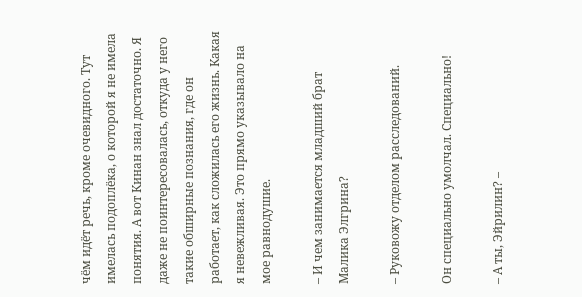чём идёт речь, кроме очевидного. Тут имелась подоплёка, о которой я не имела понятия. А вот Кинан знал достаточно. Я даже не поинтересовалась, откуда у него такие обширные познания, где он работает, как сложилась его жизнь. Какая я невежливая. Это прямо указывало на мое равнодушие.

– И чем занимается младший брат Малика Элгрина?

– Руковожу отделом расследований.

Он специально умолчал. Специально!

– А ты, Эйрилин? –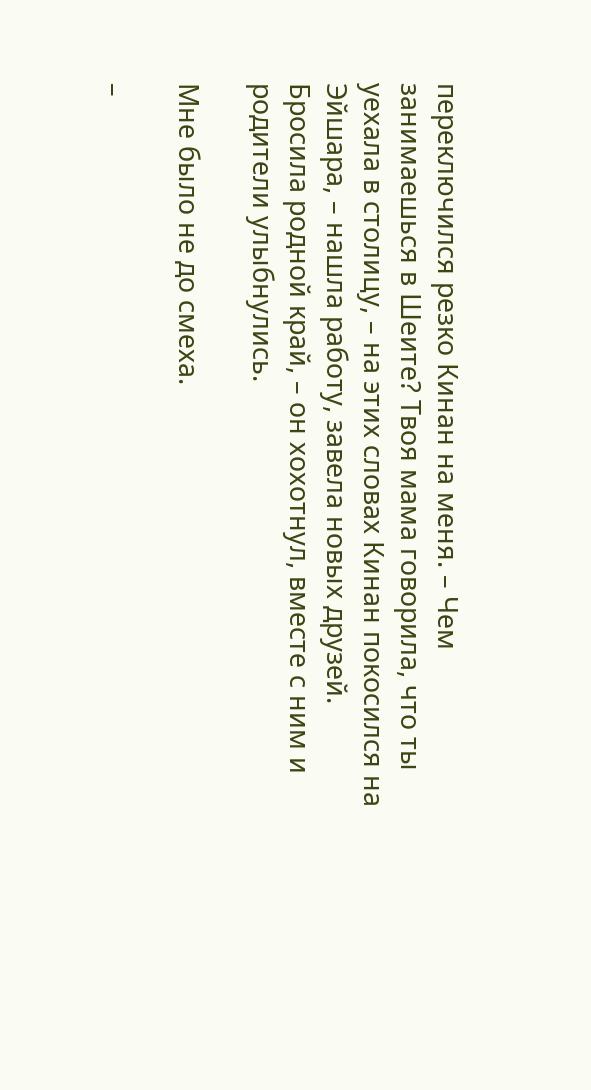переключился резко Кинан на меня. – Чем занимаешься в Шеите? Твоя мама говорила, что ты уехала в столицу, – на этих словах Кинан покосился на Эйшара, – нашла работу, завела новых друзей. Бросила родной край, – он хохотнул, вместе с ним и родители улыбнулись.

Мне было не до смеха.

–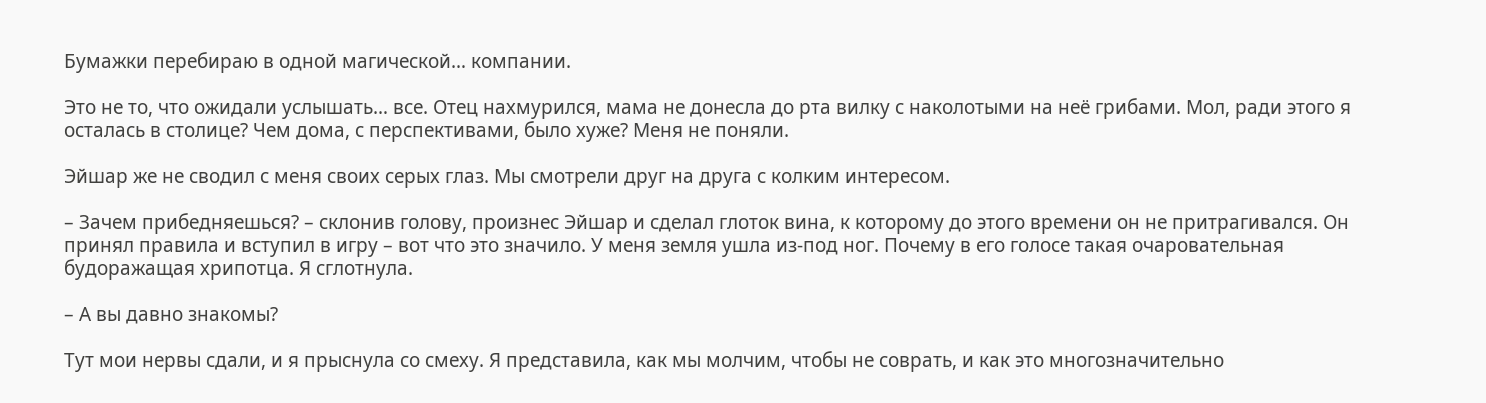Бумажки перебираю в одной магической… компании.

Это не то, что ожидали услышать… все. Отец нахмурился, мама не донесла до рта вилку с наколотыми на неё грибами. Мол, ради этого я осталась в столице? Чем дома, с перспективами, было хуже? Меня не поняли.

Эйшар же не сводил с меня своих серых глаз. Мы смотрели друг на друга с колким интересом.

– Зачем прибедняешься? – склонив голову, произнес Эйшар и сделал глоток вина, к которому до этого времени он не притрагивался. Он принял правила и вступил в игру – вот что это значило. У меня земля ушла из-под ног. Почему в его голосе такая очаровательная будоражащая хрипотца. Я сглотнула.

– А вы давно знакомы?

Тут мои нервы сдали, и я прыснула со смеху. Я представила, как мы молчим, чтобы не соврать, и как это многозначительно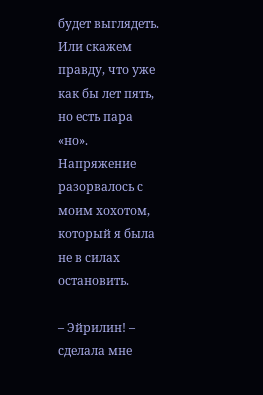будет выглядеть. Или скажем правду, что уже как бы лет пять, но есть пара «но». Напряжение разорвалось с моим хохотом, который я была не в силах остановить.

– Эйрилин! – сделала мне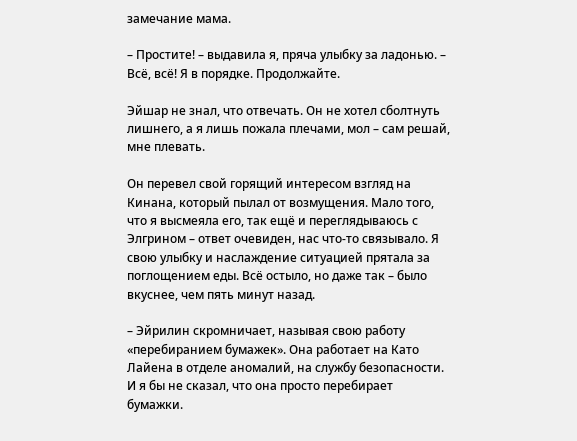замечание мама.

– Простите! – выдавила я, пряча улыбку за ладонью. – Всё, всё! Я в порядке. Продолжайте.

Эйшар не знал, что отвечать. Он не хотел сболтнуть лишнего, а я лишь пожала плечами, мол – сам решай, мне плевать.

Он перевел свой горящий интересом взгляд на Кинана, который пылал от возмущения. Мало того, что я высмеяла его, так ещё и переглядываюсь с Элгрином – ответ очевиден, нас что-то связывало. Я свою улыбку и наслаждение ситуацией прятала за поглощением еды. Всё остыло, но даже так – было вкуснее, чем пять минут назад.

– Эйрилин скромничает, называя свою работу «перебиранием бумажек». Она работает на Като Лайена в отделе аномалий, на службу безопасности. И я бы не сказал, что она просто перебирает бумажки.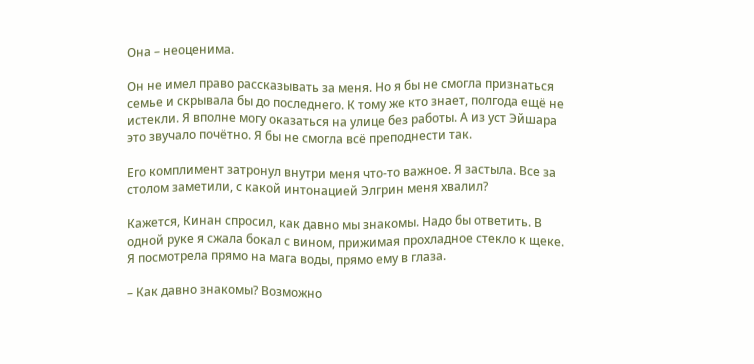Она – неоценима.

Он не имел право рассказывать за меня. Но я бы не смогла признаться семье и скрывала бы до последнего. К тому же кто знает, полгода ещё не истекли. Я вполне могу оказаться на улице без работы. А из уст Эйшара это звучало почётно. Я бы не смогла всё преподнести так.

Его комплимент затронул внутри меня что-то важное. Я застыла. Все за столом заметили, с какой интонацией Элгрин меня хвалил?

Кажется, Кинан спросил, как давно мы знакомы. Надо бы ответить. В одной руке я сжала бокал с вином, прижимая прохладное стекло к щеке. Я посмотрела прямо на мага воды, прямо ему в глаза.

– Как давно знакомы? Возможно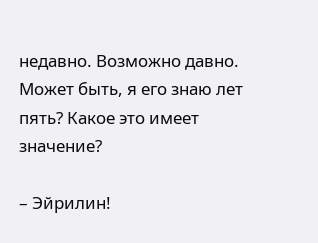недавно. Возможно давно. Может быть, я его знаю лет пять? Какое это имеет значение?

– Эйрилин!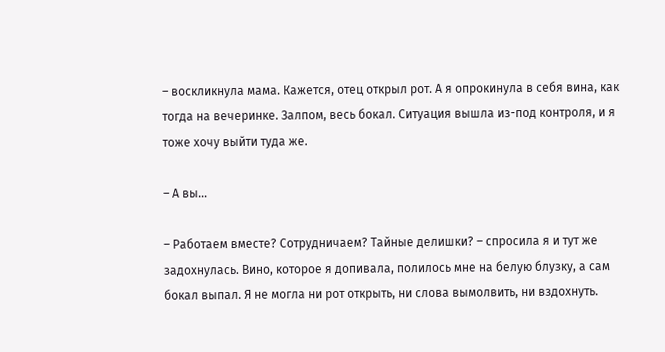– воскликнула мама. Кажется, отец открыл рот. А я опрокинула в себя вина, как тогда на вечеринке. Залпом, весь бокал. Ситуация вышла из-под контроля, и я тоже хочу выйти туда же.

– А вы…

– Работаем вместе? Сотрудничаем? Тайные делишки? – спросила я и тут же задохнулась. Вино, которое я допивала, полилось мне на белую блузку, а сам бокал выпал. Я не могла ни рот открыть, ни слова вымолвить, ни вздохнуть.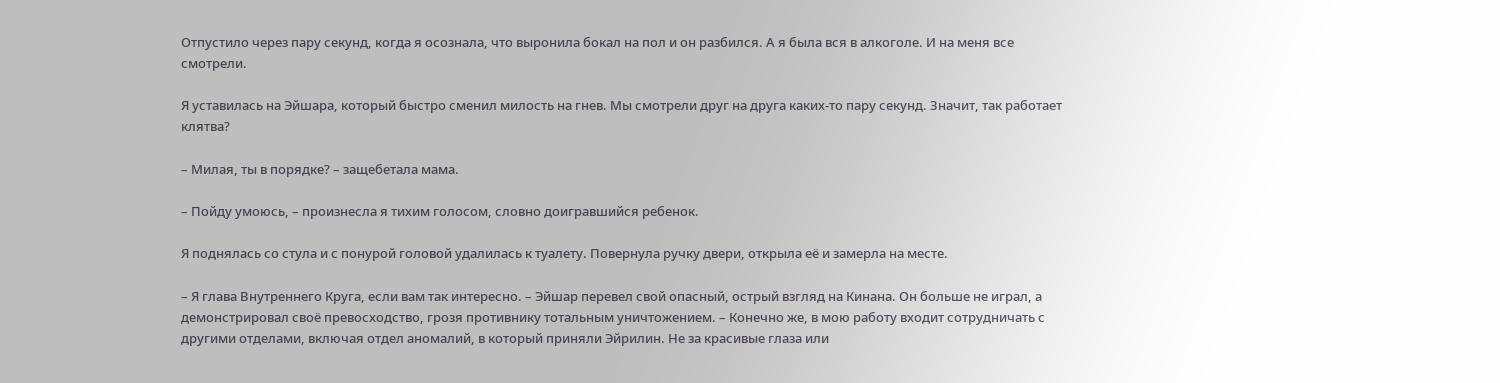Отпустило через пару секунд, когда я осознала, что выронила бокал на пол и он разбился. А я была вся в алкоголе. И на меня все смотрели.

Я уставилась на Эйшара, который быстро сменил милость на гнев. Мы смотрели друг на друга каких-то пару секунд. Значит, так работает клятва?

– Милая, ты в порядке? – защебетала мама.

– Пойду умоюсь, – произнесла я тихим голосом, словно доигравшийся ребенок.

Я поднялась со стула и с понурой головой удалилась к туалету. Повернула ручку двери, открыла её и замерла на месте.

– Я глава Внутреннего Круга, если вам так интересно. – Эйшар перевел свой опасный, острый взгляд на Кинана. Он больше не играл, а демонстрировал своё превосходство, грозя противнику тотальным уничтожением. – Конечно же, в мою работу входит сотрудничать с другими отделами, включая отдел аномалий, в который приняли Эйрилин. Не за красивые глаза или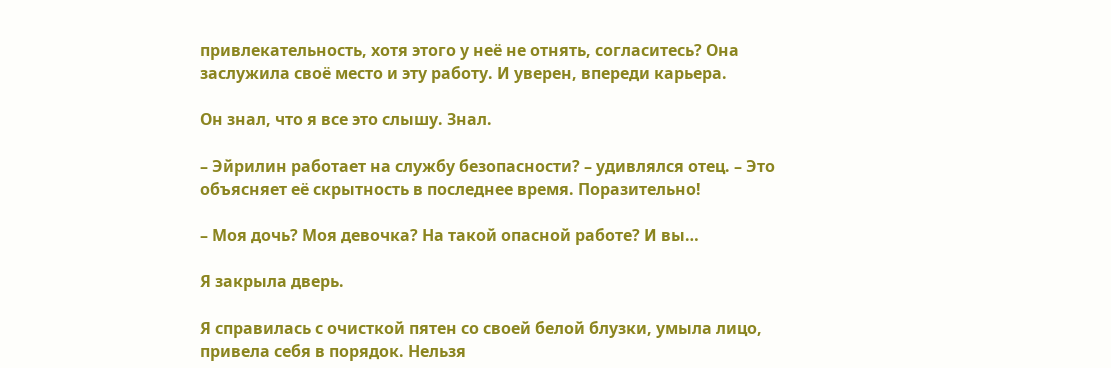привлекательность, хотя этого у неё не отнять, согласитесь? Она заслужила своё место и эту работу. И уверен, впереди карьера.

Он знал, что я все это слышу. Знал.

– Эйрилин работает на службу безопасности? – удивлялся отец. – Это объясняет её скрытность в последнее время. Поразительно!

– Моя дочь? Моя девочка? На такой опасной работе? И вы…

Я закрыла дверь.

Я справилась с очисткой пятен со своей белой блузки, умыла лицо, привела себя в порядок. Нельзя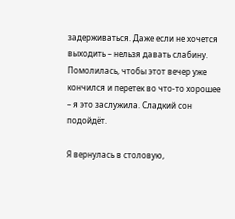задерживаться. Даже если не хочется выходить – нельзя давать слабину. Помолилась, чтобы этот вечер уже кончился и перетек во что-то хорошее – я это заслужила. Сладкий сон подойдёт.

Я вернулась в столовую,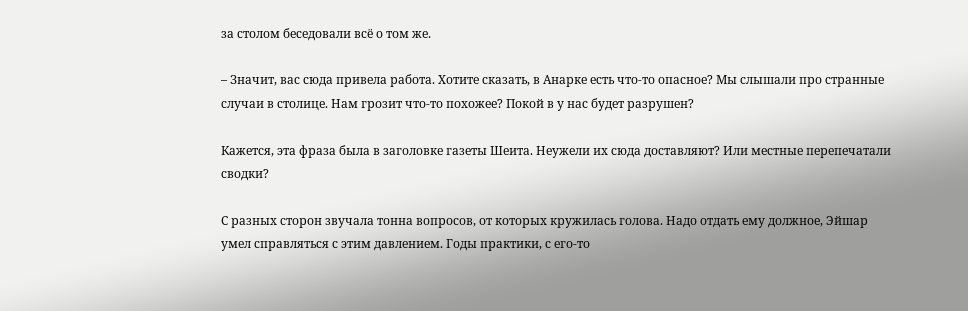за столом беседовали всё о том же.

– Значит, вас сюда привела работа. Хотите сказать, в Анарке есть что-то опасное? Мы слышали про странные случаи в столице. Нам грозит что-то похожее? Покой в у нас будет разрушен?

Кажется, эта фраза была в заголовке газеты Шеита. Неужели их сюда доставляют? Или местные перепечатали сводки?

С разных сторон звучала тонна вопросов, от которых кружилась голова. Надо отдать ему должное, Эйшар умел справляться с этим давлением. Годы практики, с его-то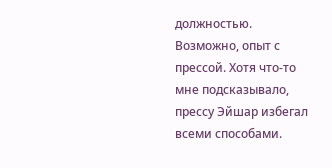должностью. Возможно, опыт с прессой. Хотя что-то мне подсказывало, прессу Эйшар избегал всеми способами.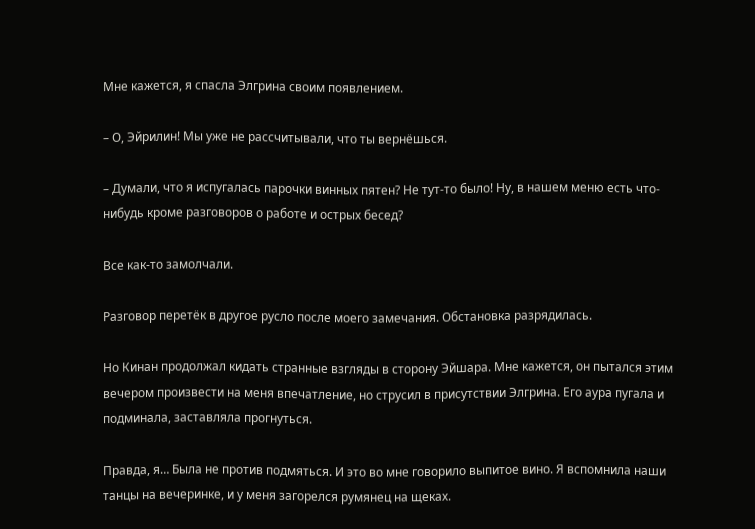Мне кажется, я спасла Элгрина своим появлением.

– О, Эйрилин! Мы уже не рассчитывали, что ты вернёшься.

– Думали, что я испугалась парочки винных пятен? Не тут-то было! Ну, в нашем меню есть что-нибудь кроме разговоров о работе и острых бесед?

Все как-то замолчали.

Разговор перетёк в другое русло после моего замечания. Обстановка разрядилась.

Но Кинан продолжал кидать странные взгляды в сторону Эйшара. Мне кажется, он пытался этим вечером произвести на меня впечатление, но струсил в присутствии Элгрина. Его аура пугала и подминала, заставляла прогнуться.

Правда, я… Была не против подмяться. И это во мне говорило выпитое вино. Я вспомнила наши танцы на вечеринке, и у меня загорелся румянец на щеках.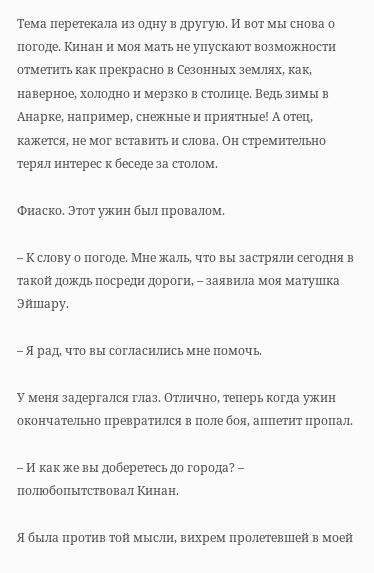Тема перетекала из одну в другую. И вот мы снова о погоде. Кинан и моя мать не упускают возможности отметить как прекрасно в Сезонных землях, как, наверное, холодно и мерзко в столице. Ведь зимы в Анарке, например, снежные и приятные! А отец, кажется, не мог вставить и слова. Он стремительно терял интерес к беседе за столом.

Фиаско. Этот ужин был провалом.

– К слову о погоде. Мне жаль, что вы застряли сегодня в такой дождь посреди дороги, – заявила моя матушка Эйшару.

– Я рад, что вы согласились мне помочь.

У меня задергался глаз. Отлично, теперь когда ужин окончательно превратился в поле боя, аппетит пропал.

– И как же вы доберетесь до города? – полюбопытствовал Кинан.

Я была против той мысли, вихрем пролетевшей в моей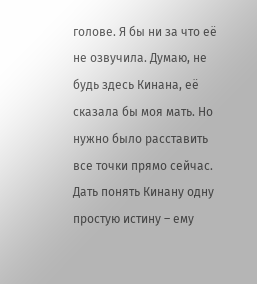голове. Я бы ни за что её не озвучила. Думаю, не будь здесь Кинана, её сказала бы моя мать. Но нужно было расставить все точки прямо сейчас. Дать понять Кинану одну простую истину – ему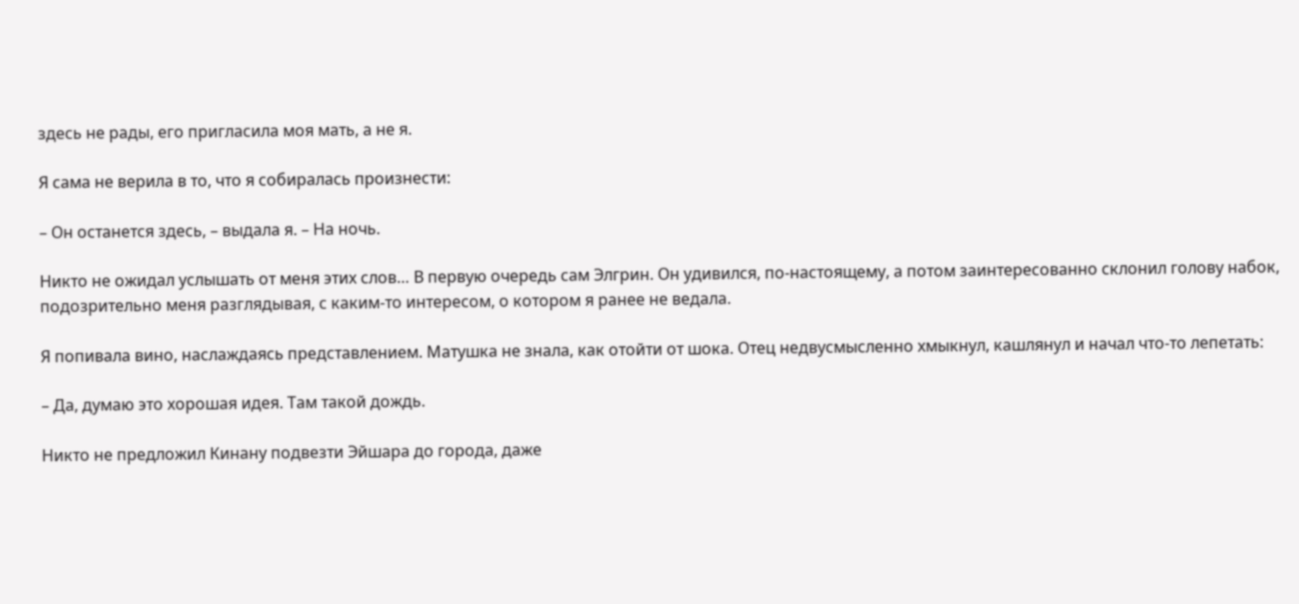здесь не рады, его пригласила моя мать, а не я.

Я сама не верила в то, что я собиралась произнести:

– Он останется здесь, – выдала я. – На ночь.

Никто не ожидал услышать от меня этих слов… В первую очередь сам Элгрин. Он удивился, по-настоящему, а потом заинтересованно склонил голову набок, подозрительно меня разглядывая, с каким-то интересом, о котором я ранее не ведала.

Я попивала вино, наслаждаясь представлением. Матушка не знала, как отойти от шока. Отец недвусмысленно хмыкнул, кашлянул и начал что-то лепетать:

– Да, думаю это хорошая идея. Там такой дождь.

Никто не предложил Кинану подвезти Эйшара до города, даже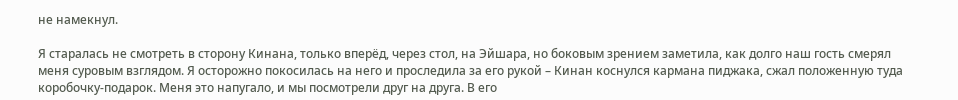не намекнул.

Я старалась не смотреть в сторону Кинана, только вперёд, через стол, на Эйшара, но боковым зрением заметила, как долго наш гость смерял меня суровым взглядом. Я осторожно покосилась на него и проследила за его рукой – Кинан коснулся кармана пиджака, сжал положенную туда коробочку-подарок. Меня это напугало, и мы посмотрели друг на друга. В его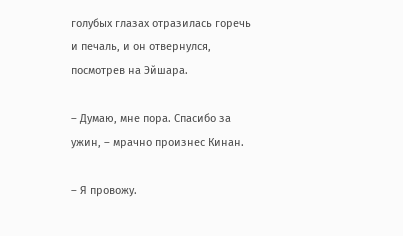голубых глазах отразилась горечь и печаль, и он отвернулся, посмотрев на Эйшара.

– Думаю, мне пора. Спасибо за ужин, – мрачно произнес Кинан.

– Я провожу.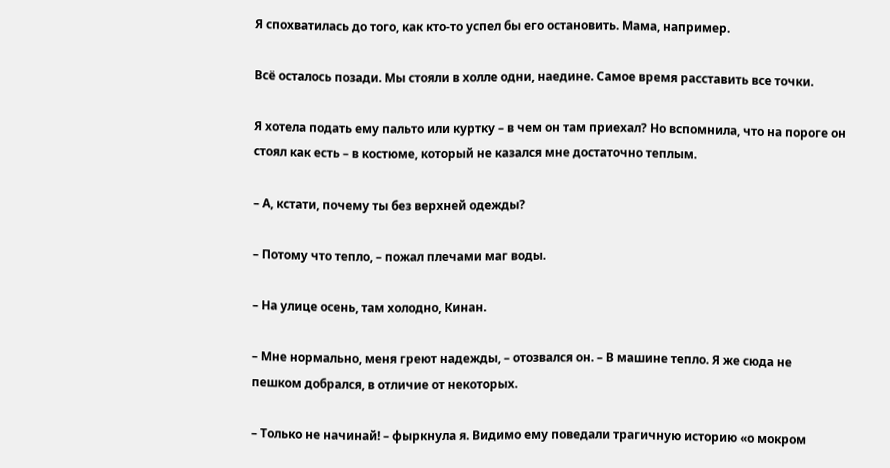Я спохватилась до того, как кто-то успел бы его остановить. Мама, например.

Всё осталось позади. Мы стояли в холле одни, наедине. Самое время расставить все точки.

Я хотела подать ему пальто или куртку – в чем он там приехал? Но вспомнила, что на пороге он стоял как есть – в костюме, который не казался мне достаточно теплым.

– А, кстати, почему ты без верхней одежды?

– Потому что тепло, – пожал плечами маг воды.

– На улице осень, там холодно, Кинан.

– Мне нормально, меня греют надежды, – отозвался он. – В машине тепло. Я же сюда не пешком добрался, в отличие от некоторых.

– Только не начинай! – фыркнула я. Видимо ему поведали трагичную историю «о мокром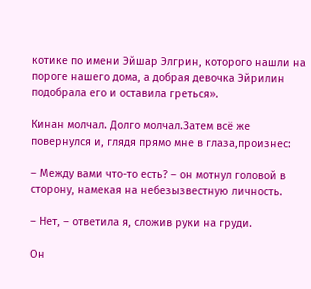котике по имени Эйшар Элгрин, которого нашли на пороге нашего дома, а добрая девочка Эйрилин подобрала его и оставила греться».

Кинан молчал. Долго молчал.Затем всё же повернулся и, глядя прямо мне в глаза,произнес:

– Между вами что-то есть? – он мотнул головой в сторону, намекая на небезызвестную личность.

– Нет, – ответила я, сложив руки на груди.

Он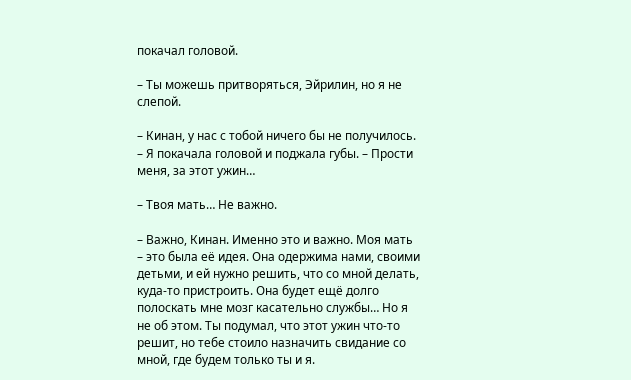покачал головой.

– Ты можешь притворяться, Эйрилин, но я не слепой.

– Кинан, у нас с тобой ничего бы не получилось. – Я покачала головой и поджала губы. – Прости меня, за этот ужин…

– Твоя мать… Не важно.

– Важно, Кинан. Именно это и важно. Моя мать – это была её идея. Она одержима нами, своими детьми, и ей нужно решить, что со мной делать, куда-то пристроить. Она будет ещё долго полоскать мне мозг касательно службы… Но я не об этом. Ты подумал, что этот ужин что-то решит, но тебе стоило назначить свидание со мной, где будем только ты и я.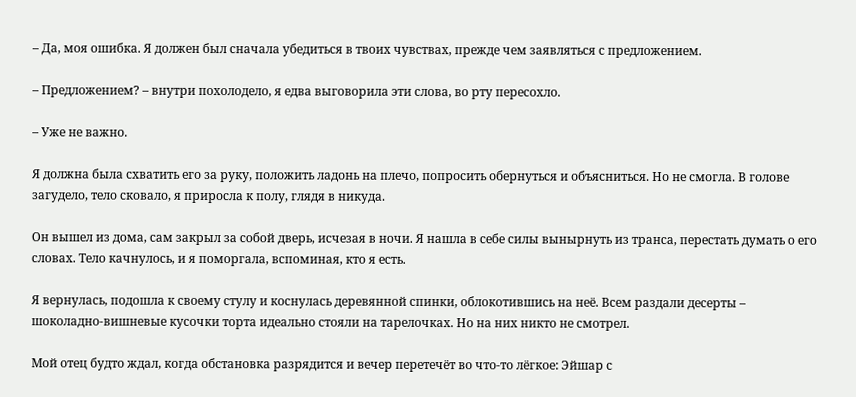– Да, моя ошибка. Я должен был сначала убедиться в твоих чувствах, прежде чем заявляться с предложением.

– Предложением? – внутри похолодело, я едва выговорила эти слова, во рту пересохло.

– Уже не важно.

Я должна была схватить его за руку, положить ладонь на плечо, попросить обернуться и объясниться. Но не смогла. В голове загудело, тело сковало, я приросла к полу, глядя в никуда.

Он вышел из дома, сам закрыл за собой дверь, исчезая в ночи. Я нашла в себе силы вынырнуть из транса, перестать думать о его словах. Тело качнулось, и я поморгала, вспоминая, кто я есть.

Я вернулась, подошла к своему стулу и коснулась деревянной спинки, облокотившись на неё. Всем раздали десерты – шоколадно-вишневые кусочки торта идеально стояли на тарелочках. Но на них никто не смотрел.

Мой отец будто ждал, когда обстановка разрядится и вечер перетечёт во что-то лёгкое: Эйшар с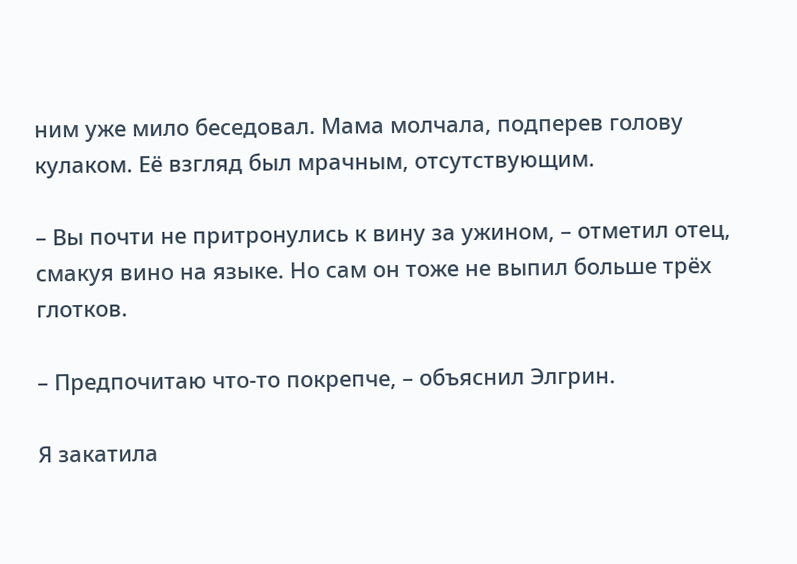ним уже мило беседовал. Мама молчала, подперев голову кулаком. Её взгляд был мрачным, отсутствующим.

– Вы почти не притронулись к вину за ужином, – отметил отец, смакуя вино на языке. Но сам он тоже не выпил больше трёх глотков.

– Предпочитаю что-то покрепче, – объяснил Элгрин.

Я закатила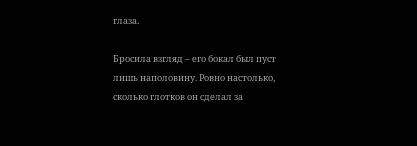глаза.

Бросила взгляд – его бокал был пуст лишь наполовину. Ровно настолько, сколько глотков он сделал за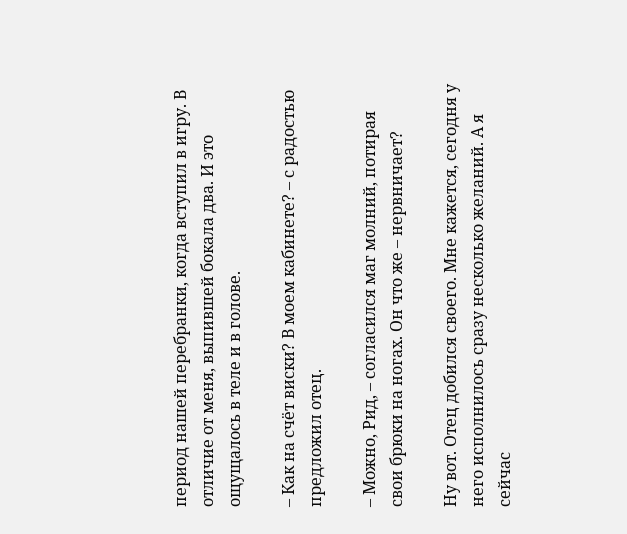период нашей перебранки, когда вступил в игру. В отличие от меня, выпившей бокала два. И это ощущалось в теле и в голове.

– Как на счёт виски? В моем кабинете? – с радостью предложил отец.

– Можно, Рид, – согласился маг молний, потирая свои брюки на ногах. Он что же – нервничает?

Ну вот. Отец добился своего. Мне кажется, сегодня у него исполнилось сразу несколько желаний. А я сейчас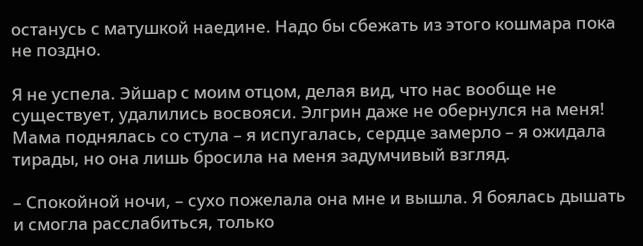останусь с матушкой наедине. Надо бы сбежать из этого кошмара пока не поздно.

Я не успела. Эйшар с моим отцом, делая вид, что нас вообще не существует, удалились восвояси. Элгрин даже не обернулся на меня! Мама поднялась со стула – я испугалась, сердце замерло – я ожидала тирады, но она лишь бросила на меня задумчивый взгляд.

– Спокойной ночи, – сухо пожелала она мне и вышла. Я боялась дышать и смогла расслабиться, только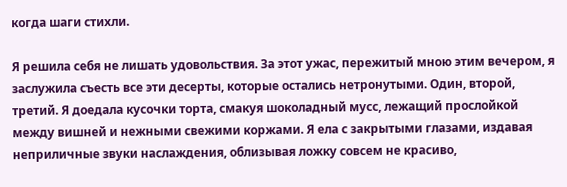когда шаги стихли.

Я решила себя не лишать удовольствия. За этот ужас, пережитый мною этим вечером, я заслужила съесть все эти десерты, которые остались нетронутыми. Один, второй, третий. Я доедала кусочки торта, смакуя шоколадный мусс, лежащий прослойкой между вишней и нежными свежими коржами. Я ела с закрытыми глазами, издавая неприличные звуки наслаждения, облизывая ложку совсем не красиво,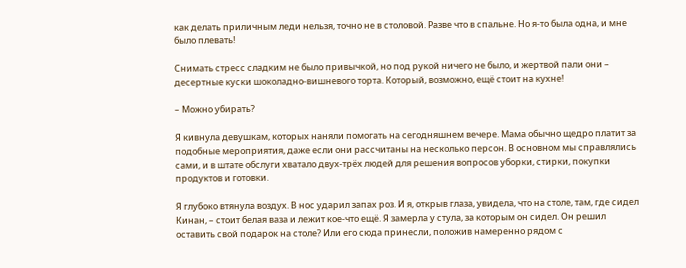как делать приличным леди нельзя, точно не в столовой. Разве что в спальне. Но я-то была одна, и мне было плевать!

Снимать стресс сладким не было привычкой, но под рукой ничего не было, и жертвой пали они – десертные куски шоколадно-вишневого торта. Который, возможно, ещё стоит на кухне!

– Можно убирать?

Я кивнула девушкам, которых наняли помогать на сегодняшнем вечере. Мама обычно щедро платит за подобные мероприятия, даже если они рассчитаны на несколько персон. В основном мы справлялись сами, и в штате обслуги хватало двух-трёх людей для решения вопросов уборки, стирки, покупки продуктов и готовки.

Я глубоко втянула воздух. В нос ударил запах роз. И я, открыв глаза, увидела, что на столе, там, где сидел Кинан, – стоит белая ваза и лежит кое-что ещё. Я замерла у стула, за которым он сидел. Он решил оставить свой подарок на столе? Или его сюда принесли, положив намеренно рядом с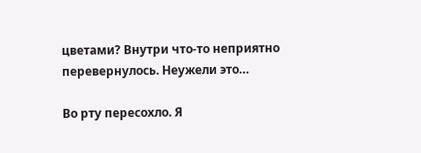цветами? Внутри что-то неприятно перевернулось. Неужели это…

Во рту пересохло. Я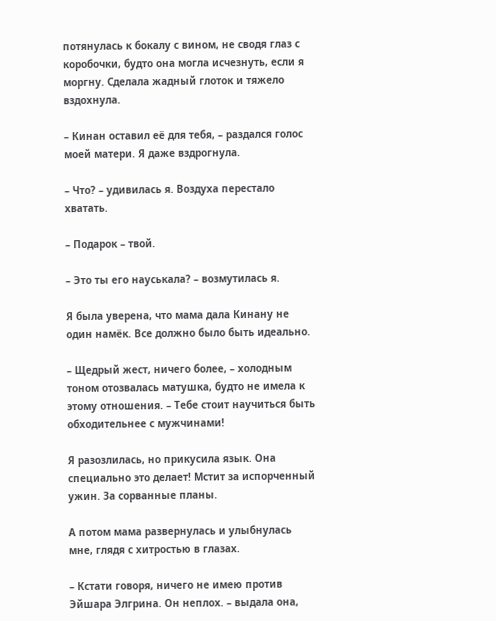потянулась к бокалу с вином, не сводя глаз с коробочки, будто она могла исчезнуть, если я моргну. Сделала жадный глоток и тяжело вздохнула.

– Кинан оставил её для тебя, – раздался голос моей матери. Я даже вздрогнула.

– Что? – удивилась я. Воздуха перестало хватать.

– Подарок – твой.

– Это ты его науськала? – возмутилась я.

Я была уверена, что мама дала Кинану не один намёк. Все должно было быть идеально.

– Щедрый жест, ничего более, – холодным тоном отозвалась матушка, будто не имела к этому отношения. – Тебе стоит научиться быть обходительнее с мужчинами!

Я разозлилась, но прикусила язык. Она специально это делает! Мстит за испорченный ужин. За сорванные планы.

А потом мама развернулась и улыбнулась мне, глядя с хитростью в глазах.

– Кстати говоря, ничего не имею против Эйшара Элгрина. Он неплох. – выдала она,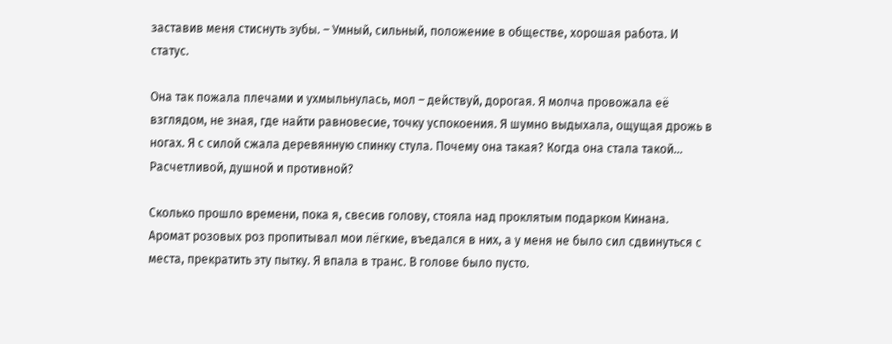заставив меня стиснуть зубы. – Умный, сильный, положение в обществе, хорошая работа. И статус.

Она так пожала плечами и ухмыльнулась, мол – действуй, дорогая. Я молча провожала её взглядом, не зная, где найти равновесие, точку успокоения. Я шумно выдыхала, ощущая дрожь в ногах. Я с силой сжала деревянную спинку стула. Почему она такая? Когда она стала такой… Расчетливой, душной и противной?

Сколько прошло времени, пока я, свесив голову, стояла над проклятым подарком Кинана. Аромат розовых роз пропитывал мои лёгкие, въедался в них, а у меня не было сил сдвинуться с места, прекратить эту пытку. Я впала в транс. В голове было пусто.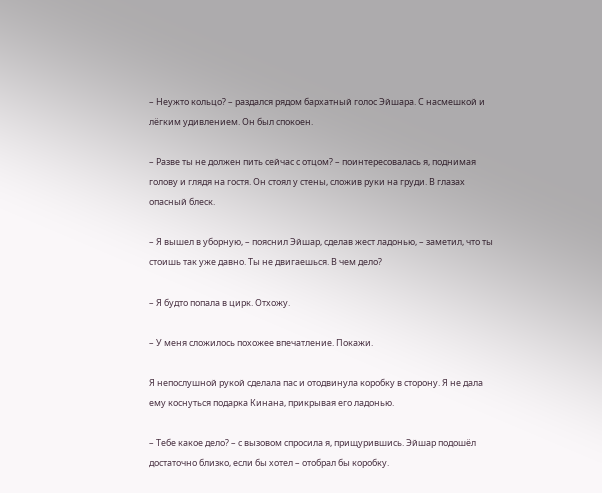– Неужто кольцо? – раздался рядом бархатный голос Эйшара. С насмешкой и лёгким удивлением. Он был спокоен.

– Разве ты не должен пить сейчас с отцом? – поинтересовалась я, поднимая голову и глядя на гостя. Он стоял у стены, сложив руки на груди. В глазах опасный блеск.

– Я вышел в уборную, – пояснил Эйшар, сделав жест ладонью, – заметил, что ты стоишь так уже давно. Ты не двигаешься. В чем дело?

– Я будто попала в цирк. Отхожу.

– У меня сложилось похожее впечатление. Покажи.

Я непослушной рукой сделала пас и отодвинула коробку в сторону. Я не дала ему коснуться подарка Кинана, прикрывая его ладонью.

– Тебе какое дело? – с вызовом спросила я, прищурившись. Эйшар подошёл достаточно близко, если бы хотел – отобрал бы коробку.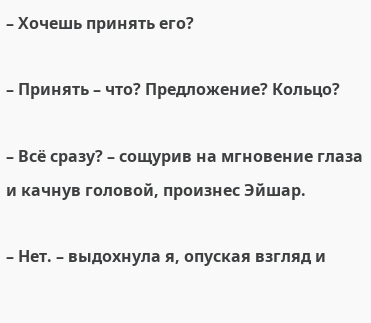– Хочешь принять его?

– Принять – что? Предложение? Кольцо?

– Всё сразу? – сощурив на мгновение глаза и качнув головой, произнес Эйшар.

– Нет. – выдохнула я, опуская взгляд и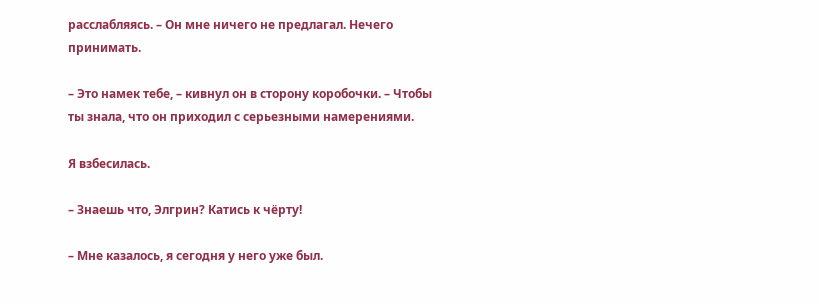расслабляясь. – Он мне ничего не предлагал. Нечего принимать.

– Это намек тебе, – кивнул он в сторону коробочки. – Чтобы ты знала, что он приходил с серьезными намерениями.

Я взбесилась.

– Знаешь что, Элгрин? Катись к чёрту!

– Мне казалось, я сегодня у него уже был.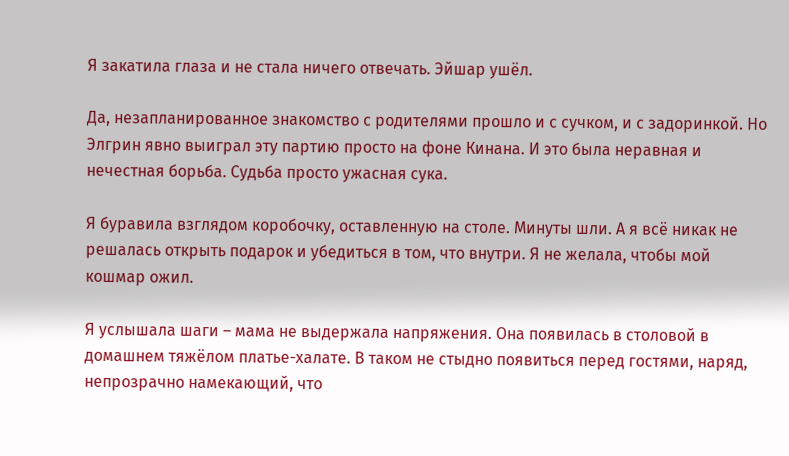Я закатила глаза и не стала ничего отвечать. Эйшар ушёл.

Да, незапланированное знакомство с родителями прошло и с сучком, и с задоринкой. Но Элгрин явно выиграл эту партию просто на фоне Кинана. И это была неравная и нечестная борьба. Судьба просто ужасная сука.

Я буравила взглядом коробочку, оставленную на столе. Минуты шли. А я всё никак не решалась открыть подарок и убедиться в том, что внутри. Я не желала, чтобы мой кошмар ожил.

Я услышала шаги – мама не выдержала напряжения. Она появилась в столовой в домашнем тяжёлом платье-халате. В таком не стыдно появиться перед гостями, наряд, непрозрачно намекающий, что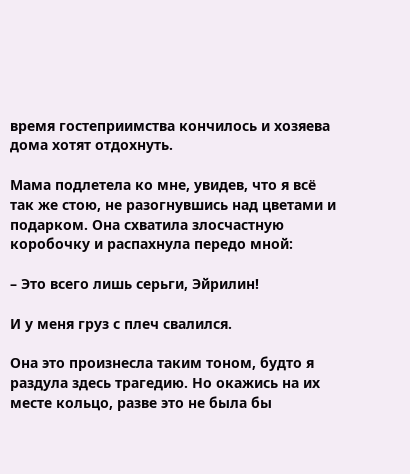время гостеприимства кончилось и хозяева дома хотят отдохнуть.

Мама подлетела ко мне, увидев, что я всё так же стою, не разогнувшись над цветами и подарком. Она схватила злосчастную коробочку и распахнула передо мной:

– Это всего лишь серьги, Эйрилин!

И у меня груз с плеч свалился.

Она это произнесла таким тоном, будто я раздула здесь трагедию. Но окажись на их месте кольцо, разве это не была бы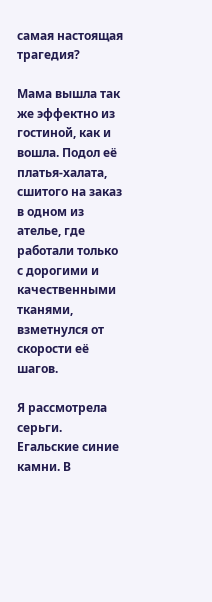самая настоящая трагедия?

Мама вышла так же эффектно из гостиной, как и вошла. Подол её платья-халата, сшитого на заказ в одном из ателье, где работали только с дорогими и качественными тканями, взметнулся от скорости её шагов.

Я рассмотрела серьги. Егальские синие камни. В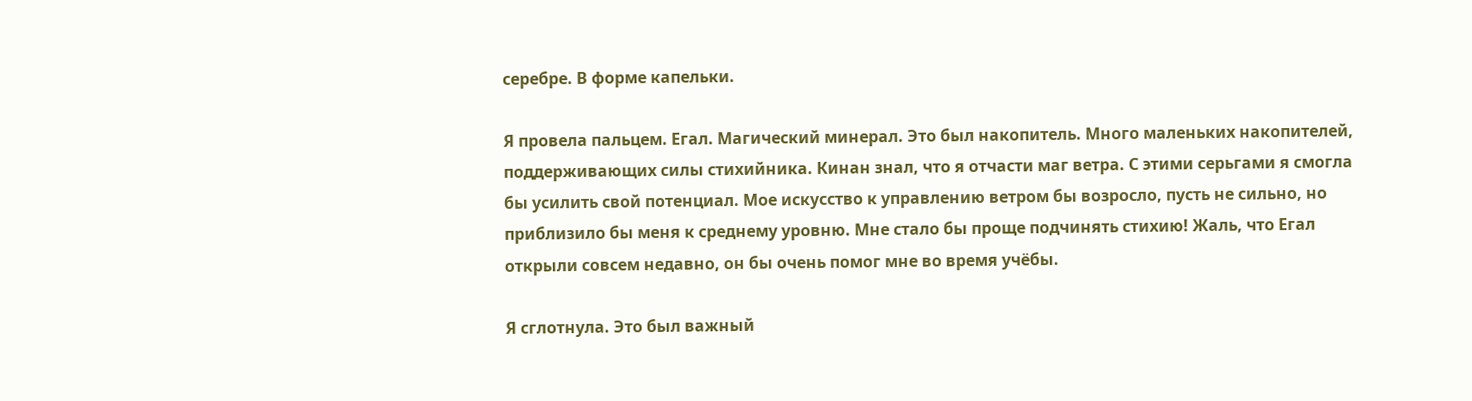серебре. В форме капельки.

Я провела пальцем. Егал. Магический минерал. Это был накопитель. Много маленьких накопителей, поддерживающих силы стихийника. Кинан знал, что я отчасти маг ветра. С этими серьгами я смогла бы усилить свой потенциал. Мое искусство к управлению ветром бы возросло, пусть не сильно, но приблизило бы меня к среднему уровню. Мне стало бы проще подчинять стихию! Жаль, что Егал открыли совсем недавно, он бы очень помог мне во время учёбы.

Я сглотнула. Это был важный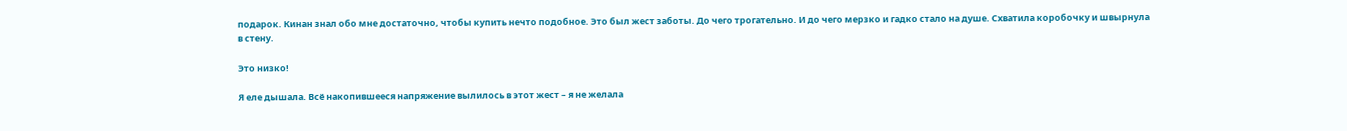подарок. Кинан знал обо мне достаточно, чтобы купить нечто подобное. Это был жест заботы. До чего трогательно. И до чего мерзко и гадко стало на душе. Схватила коробочку и швырнула в стену.

Это низко!

Я еле дышала. Всё накопившееся напряжение вылилось в этот жест – я не желала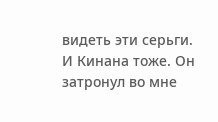видеть эти серьги. И Кинана тоже. Он затронул во мне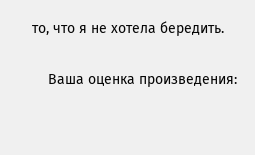то, что я не хотела бередить.


    Ваша оценка произведения: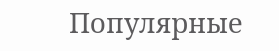Популярные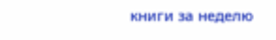книги за неделю